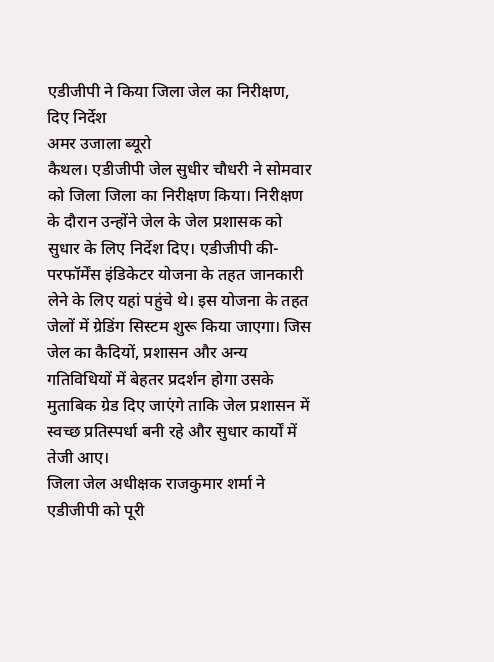एडीजीपी ने किया जिला जेल का निरीक्षण, दिए निर्देश
अमर उजाला ब्यूरो
कैथल। एडीजीपी जेल सुधीर चौधरी ने सोमवार को जिला जिला का निरीक्षण किया। निरीक्षण के दौरान उन्होंने जेल के जेल प्रशासक को सुधार के लिए निर्देश दिए। एडीजीपी की-परफॉर्मेंस इंडिकेटर योजना के तहत जानकारी लेने के लिए यहां पहुंचे थे। इस योजना के तहत जेलों में ग्रेडिंग सिस्टम शुरू किया जाएगा। जिस जेल का कैदियों, प्रशासन और अन्य गतिविधियों में बेहतर प्रदर्शन होगा उसके मुताबिक ग्रेड दिए जाएंगे ताकि जेल प्रशासन में स्वच्छ प्रतिस्पर्धा बनी रहे और सुधार कार्यों में तेजी आए।
जिला जेल अधीक्षक राजकुमार शर्मा ने एडीजीपी को पूरी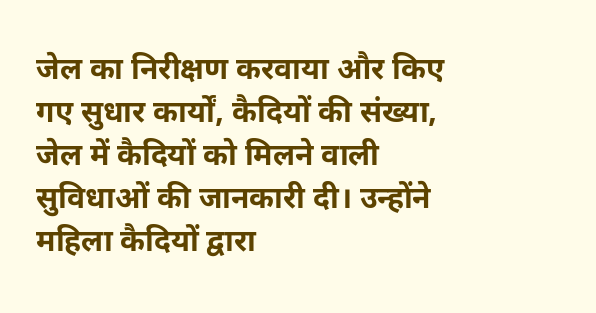जेल का निरीक्षण करवाया और किए गए सुधार कार्यों, कैदियों की संख्या, जेल में कैदियों को मिलने वाली सुविधाओं की जानकारी दी। उन्होंने महिला कैदियों द्वारा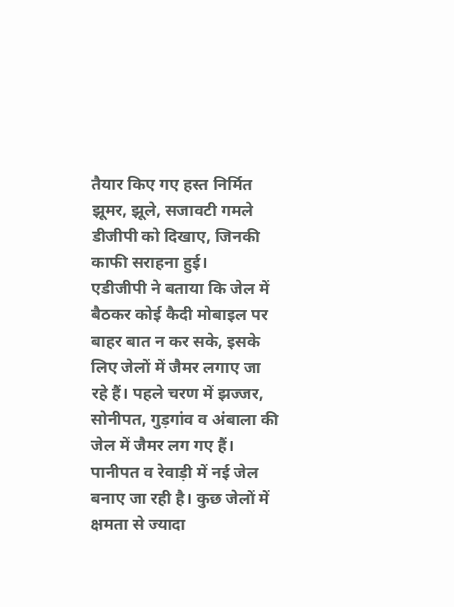तैयार किए गए हस्त निर्मित झूमर, झूले, सजावटी गमले डीजीपी को दिखाए, जिनकी काफी सराहना हुई।
एडीजीपी ने बताया कि जेल में बैठकर कोई कैदी मोबाइल पर बाहर बात न कर सके, इसके लिए जेलों में जैमर लगाए जा रहे हैं। पहले चरण में झज्जर, सोनीपत, गुड़गांव व अंबाला की जेल में जैमर लग गए हैं। पानीपत व रेवाड़ी में नई जेल बनाए जा रही है। कुछ जेलों में क्षमता से ज्यादा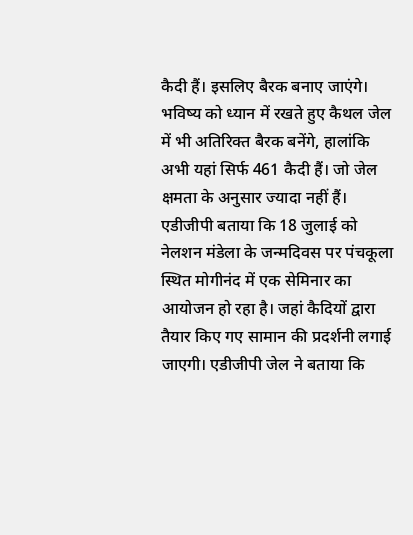कैदी हैं। इसलिए बैरक बनाए जाएंगे। भविष्य को ध्यान में रखते हुए कैथल जेल में भी अतिरिक्त बैरक बनेंगे, हालांकि अभी यहां सिर्फ 461 कैदी हैं। जो जेल क्षमता के अनुसार ज्यादा नहीं हैं।
एडीजीपी बताया कि 18 जुलाई को नेलशन मंडेला के जन्मदिवस पर पंचकूला स्थित मोगीनंद में एक सेमिनार का आयोजन हो रहा है। जहां कैदियों द्वारा तैयार किए गए सामान की प्रदर्शनी लगाई जाएगी। एडीजीपी जेल ने बताया कि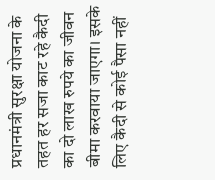प्रधानमंत्री सुरक्षा योजना के तहत हर सजा काट रहे कैदी का दो लाख रुपये का जीवन बीमा करवाया जाएगा। इसके लिए कैदी से कोई पैसा नहीं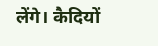लेंगे। कैदियों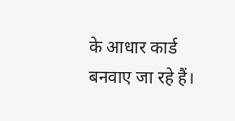के आधार कार्ड बनवाए जा रहे हैं।